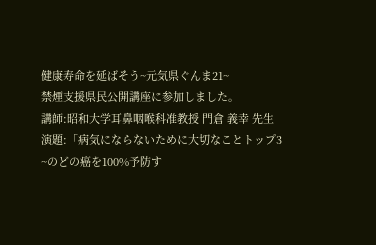健康寿命を延ばそう~元気県ぐんま21~
禁煙支援県民公開講座に参加しました。
講師:昭和大学耳鼻咽喉科准教授 門倉 義幸 先生
演題:「病気にならないために大切なことトップ3 ~のどの癌を100%予防す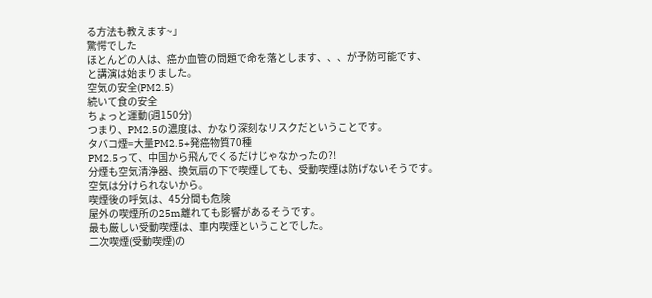る方法も教えます~」
驚愕でした
ほとんどの人は、癌か血管の問題で命を落とします、、、が予防可能です、
と講演は始まりました。
空気の安全(PM2.5)
続いて食の安全
ちょっと運動(週150分)
つまり、PM2.5の濃度は、かなり深刻なリスクだということです。
タバコ煙=大量PM2.5+発癌物質70種
PM2.5って、中国から飛んでくるだけじゃなかったの?!
分煙も空気清浄器、換気扇の下で喫煙しても、受動喫煙は防げないそうです。
空気は分けられないから。
喫煙後の呼気は、45分間も危険
屋外の喫煙所の25m離れても影響があるそうです。
最も厳しい受動喫煙は、車内喫煙ということでした。
二次喫煙(受動喫煙)の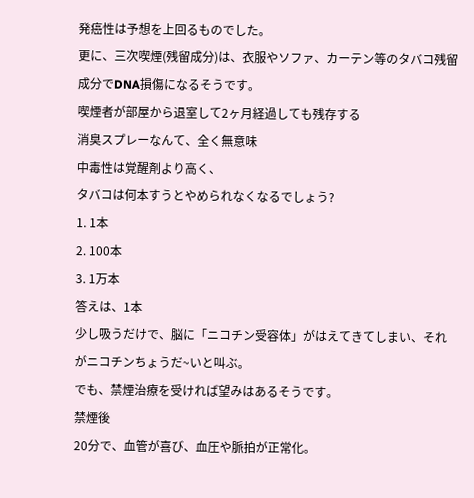発癌性は予想を上回るものでした。
更に、三次喫煙(残留成分)は、衣服やソファ、カーテン等のタバコ残留成分でDNA損傷になるそうです。
喫煙者が部屋から退室して2ヶ月経過しても残存する
消臭スプレーなんて、全く無意味
中毒性は覚醒剤より高く、
タバコは何本すうとやめられなくなるでしょう?
1. 1本
2. 100本
3. 1万本
答えは、1本
少し吸うだけで、脳に「ニコチン受容体」がはえてきてしまい、それがニコチンちょうだ~いと叫ぶ。
でも、禁煙治療を受ければ望みはあるそうです。
禁煙後
20分で、血管が喜び、血圧や脈拍が正常化。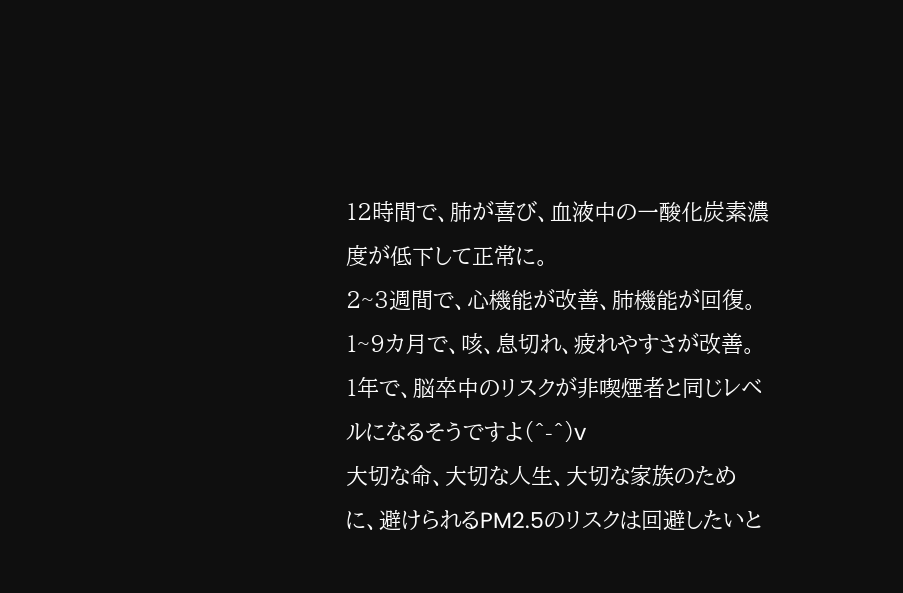12時間で、肺が喜び、血液中の一酸化炭素濃度が低下して正常に。
2~3週間で、心機能が改善、肺機能が回復。
1~9カ月で、咳、息切れ、疲れやすさが改善。
1年で、脳卒中のリスクが非喫煙者と同じレベルになるそうですよ(^-^)v
大切な命、大切な人生、大切な家族のために、避けられるPM2.5のリスクは回避したいと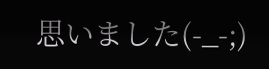思いました(-_-;)